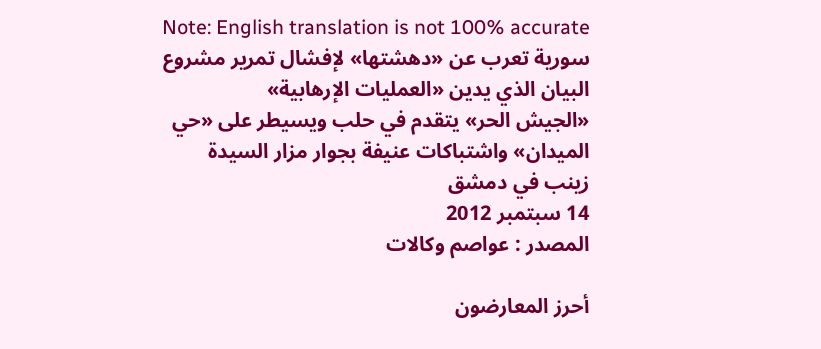Note: English translation is not 100% accurate
سورية تعرب عن «دهشتها» لإفشال تمرير مشروع البيان الذي يدين «العمليات الإرهابية»
«الجيش الحر» يتقدم في حلب ويسيطر على «حي الميدان» واشتباكات عنيفة بجوار مزار السيدة زينب في دمشق
14 سبتمبر 2012
المصدر : عواصم وكالات

أحرز المعارضون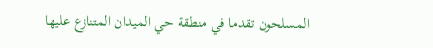المسلحون تقدما في منطقة حي الميدان المتنازع عليها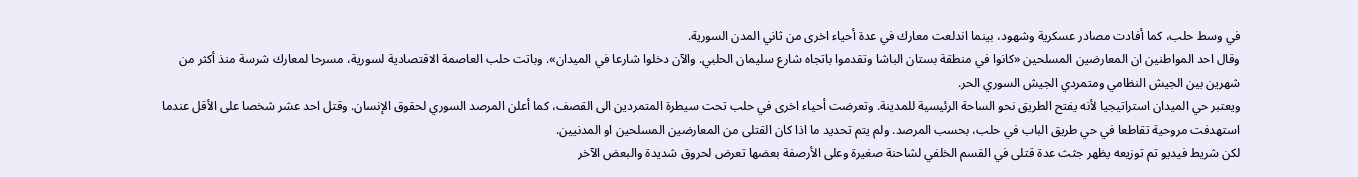في وسط حلب، كما أفادت مصادر عسكرية وشهود، بينما اندلعت معارك في عدة أحياء اخرى من ثاني المدن السورية.
وقال احد المواطنين ان المعارضين المسلحين «كانوا في منطقة بستان الباشا وتقدموا باتجاه شارع سليمان الحلبي. والآن دخلوا شارعا في الميدان». وباتت حلب العاصمة الاقتصادية لسورية، مسرحا لمعارك شرسة منذ أكثر من شهرين بين الجيش النظامي ومتمردي الجيش السوري الحر.
ويعتبر حي الميدان استراتيجيا لأنه يفتح الطريق نحو الساحة الرئيسية للمدينة. وتعرضت أحياء اخرى في حلب تحت سيطرة المتمردين الى القصف، كما أعلن المرصد السوري لحقوق الإنسان. وقتل احد عشر شخصا على الأقل عندما استهدفت مروحية تقاطعا في حي طريق الباب في حلب، بحسب المرصد. ولم يتم تحديد ما اذا كان القتلى من المعارضين المسلحين او المدنيين.
لكن شريط فيديو تم توزيعه يظهر جثث عدة قتلى في القسم الخلفي لشاحنة صغيرة وعلى الأرصفة بعضها تعرض لحروق شديدة والبعض الآخر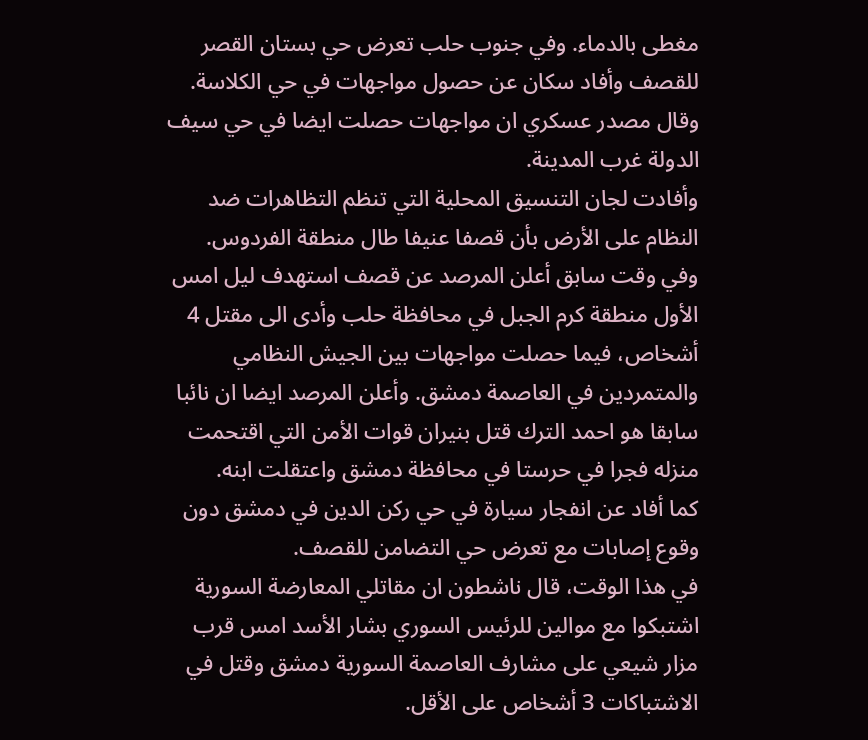مغطى بالدماء. وفي جنوب حلب تعرض حي بستان القصر للقصف وأفاد سكان عن حصول مواجهات في حي الكلاسة. وقال مصدر عسكري ان مواجهات حصلت ايضا في حي سيف الدولة غرب المدينة.
وأفادت لجان التنسيق المحلية التي تنظم التظاهرات ضد النظام على الأرض بأن قصفا عنيفا طال منطقة الفردوس.
وفي وقت سابق أعلن المرصد عن قصف استهدف ليل امس الأول منطقة كرم الجبل في محافظة حلب وأدى الى مقتل 4 أشخاص، فيما حصلت مواجهات بين الجيش النظامي والمتمردين في العاصمة دمشق. وأعلن المرصد ايضا ان نائبا سابقا هو احمد الترك قتل بنيران قوات الأمن التي اقتحمت منزله فجرا في حرستا في محافظة دمشق واعتقلت ابنه.
كما أفاد عن انفجار سيارة في حي ركن الدين في دمشق دون وقوع إصابات مع تعرض حي التضامن للقصف.
في هذا الوقت، قال ناشطون ان مقاتلي المعارضة السورية اشتبكوا مع موالين للرئيس السوري بشار الأسد امس قرب مزار شيعي على مشارف العاصمة السورية دمشق وقتل في الاشتباكات 3 أشخاص على الأقل.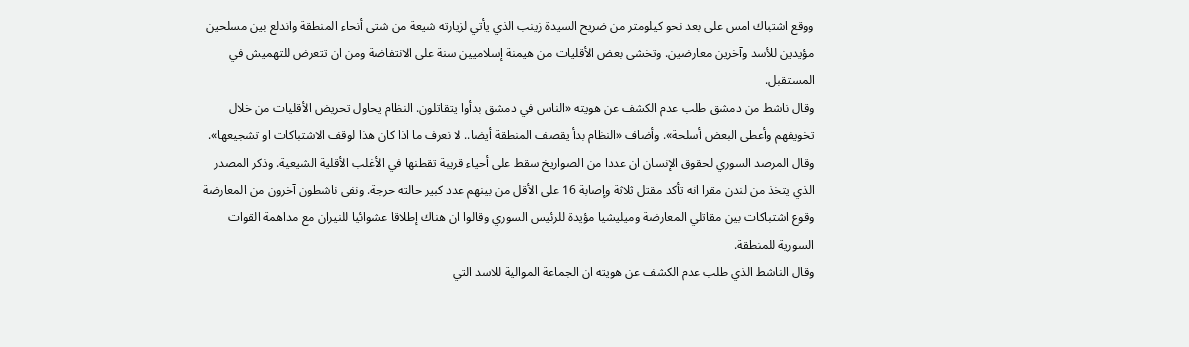ووقع اشتباك امس على بعد نحو كيلومتر من ضريح السيدة زينب الذي يأتي لزيارته شيعة من شتى أنحاء المنطقة واندلع بين مسلحين مؤيدين للأسد وآخرين معارضين. وتخشى بعض الأقليات من هيمنة إسلاميين سنة على الانتفاضة ومن ان تتعرض للتهميش في المستقبل.
وقال ناشط من دمشق طلب عدم الكشف عن هويته «الناس في دمشق بدأوا يتقاتلون. النظام يحاول تحريض الأقليات من خلال تخويفهم وأعطى البعض أسلحة». وأضاف «النظام بدأ يقصف المنطقة أيضا.. لا نعرف ما اذا كان هذا لوقف الاشتباكات او تشجيعها».
وقال المرصد السوري لحقوق الإنسان ان عددا من الصواريخ سقط على أحياء قريبة تقطنها في الأغلب الأقلية الشيعية. وذكر المصدر الذي يتخذ من لندن مقرا انه تأكد مقتل ثلاثة وإصابة 16 على الأقل من بينهم عدد كبير حالته حرجة. ونفى ناشطون آخرون من المعارضة وقوع اشتباكات بين مقاتلي المعارضة وميليشيا مؤيدة للرئيس السوري وقالوا ان هناك إطلاقا عشوائيا للنيران مع مداهمة القوات السورية للمنطقة.
وقال الناشط الذي طلب عدم الكشف عن هويته ان الجماعة الموالية للاسد التي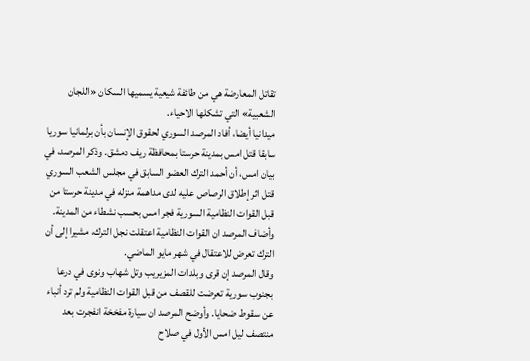تقاتل المعارضة هي من طائفة شيعية يسميها السكان «اللجان الشعبية» التي تشكلها الاحياء.
ميدانيا أيضا، أفاد المرصد السوري لحقوق الإنسان بأن برلمانيا سوريا سابقا قتل امس بمدينة حرستا بمحافظة ريف دمشق. وذكر المرصد، في بيان امس، أن أحمد الترك العضو السابق في مجلس الشعب السوري قتل اثر إطلاق الرصاص عليه لدى مداهمة منزله في مدينة حرستا من قبل القوات النظامية السورية فجر امس بحسب نشطاء من المدينة.
وأضاف المرصد ان القوات النظامية اعتقلت نجل الترك، مشيرا إلى أن الترك تعرض للاعتقال في شهر مايو الماضي.
وقال المرصد إن قرى وبلدات المزيريب وتل شهاب ونوى في درعا بجنوب سورية تعرضت للقصف من قبل القوات النظامية ولم ترد أنباء عن سقوط ضحايا. وأوضح المرصد ان سيارة مفخخة انفجرت بعد منتصف ليل امس الأول في صلاح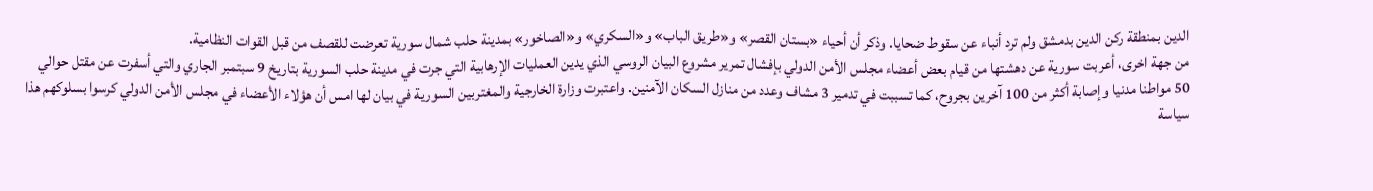الدين بمنطقة ركن الدين بدمشق ولم ترد أنباء عن سقوط ضحايا. وذكر أن أحياء «بستان القصر» و«طريق الباب» و«السكري» و«الصاخور» بمدينة حلب شمال سورية تعرضت للقصف من قبل القوات النظامية.
من جهة اخرى، أعربت سورية عن دهشتها من قيام بعض أعضاء مجلس الأمن الدولي بإفشال تمرير مشروع البيان الروسي الذي يدين العمليات الإرهابية التي جرت في مدينة حلب السورية بتاريخ 9 سبتمبر الجاري والتي أسفرت عن مقتل حوالي 50 مواطنا مدنيا وإصابة أكثر من 100 آخرين بجروح، كما تسببت في تدمير 3 مشاف وعدد من منازل السكان الآمنين. واعتبرت وزارة الخارجية والمغتربين السورية في بيان لها امس أن هؤلاء الأعضاء في مجلس الأمن الدولي كرسوا بسلوكهم هذا سياسة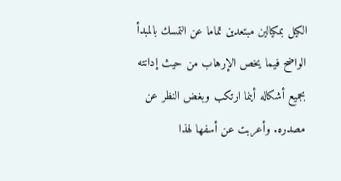الكيل بمكيالين مبتعدين تماما عن التمسك بالمبدأ الواضح فيما يخص الإرهاب من حيث إدانته بجميع أشكاله أينما ارتكب وبغض النظر عن مصدره. وأعربت عن أسفها لهذا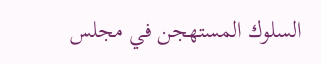السلوك المستهجن في مجلس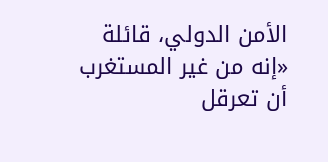الأمن الدولي، قائلة «إنه من غير المستغرب أن تعرقل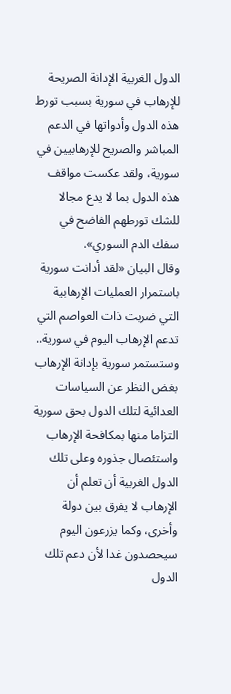الدول الغربية الإدانة الصريحة للإرهاب في سورية بسبب تورط هذه الدول وأدواتها في الدعم المباشر والصريح للإرهابيين في سورية، ولقد عكست مواقف هذه الدول بما لا يدع مجالا للشك تورطهم الفاضح في سفك الدم السوري».
وقال البيان «لقد أدانت سورية باستمرار العمليات الإرهابية التي ضربت ذات العواصم التي تدعم الإرهاب اليوم في سورية.. وستستمر سورية بإدانة الإرهاب بغض النظر عن السياسات العدائية لتلك الدول بحق سورية التزاما منها بمكافحة الإرهاب واستئصال جذوره وعلى تلك الدول الغربية أن تعلم أن الإرهاب لا يفرق بين دولة وأخرى، وكما يزرعون اليوم سيحصدون غدا لأن دعم تلك الدول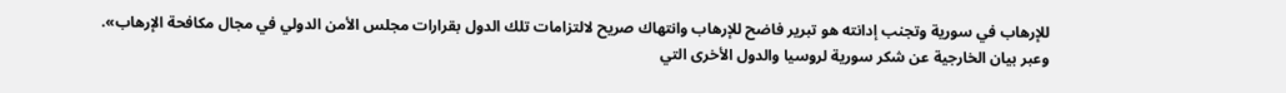للإرهاب في سورية وتجنب إدانته هو تبرير فاضح للإرهاب وانتهاك صريح لالتزامات تلك الدول بقرارات مجلس الأمن الدولي في مجال مكافحة الإرهاب».
وعبر بيان الخارجية عن شكر سورية لروسيا والدول الأخرى التي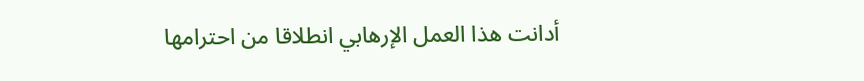أدانت هذا العمل الإرهابي انطلاقا من احترامها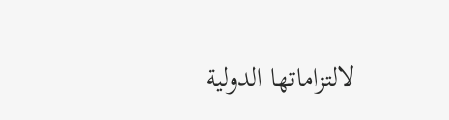لالتزاماتها الدولية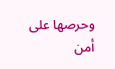وحرصها على أمن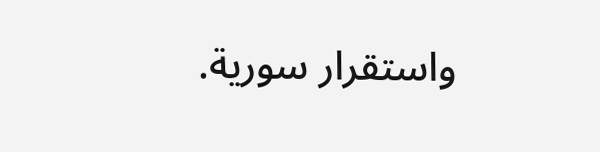واستقرار سورية.